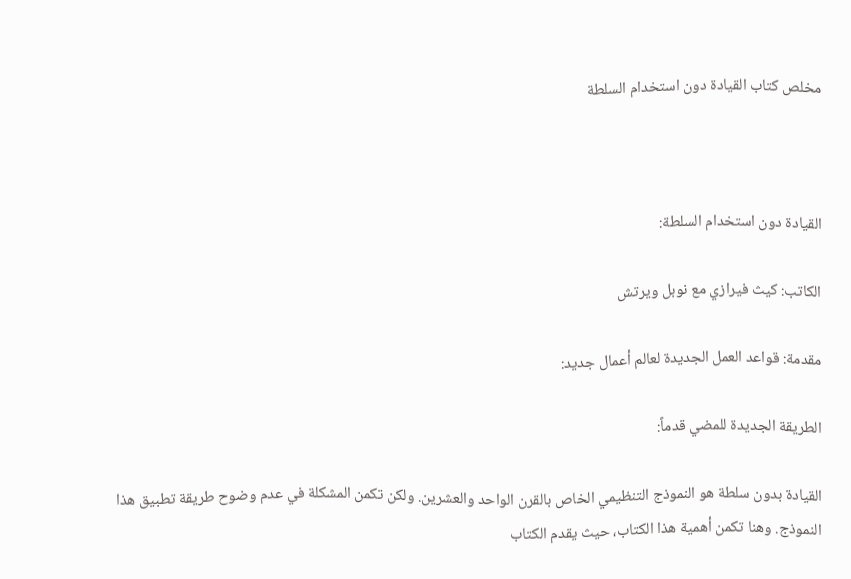مخلص كتاب القيادة دون استخدام السلطة



القيادة دون استخدام السلطة:

الكاتب: كيث فيرازي مع نوبل ويرتش

مقدمة: قواعد العمل الجديدة لعالم أعمال جديد:

الطريقة الجديدة للمضي قدماً:

القيادة بدون سلطة هو النموذج التنظيمي الخاص بالقرن الواحد والعشرين. ولكن تكمن المشكلة في عدم وضوح طريقة تطبيق هذا النموذج. وهنا تكمن أهمية هذا الكتاب، حيث يقدم الكتاب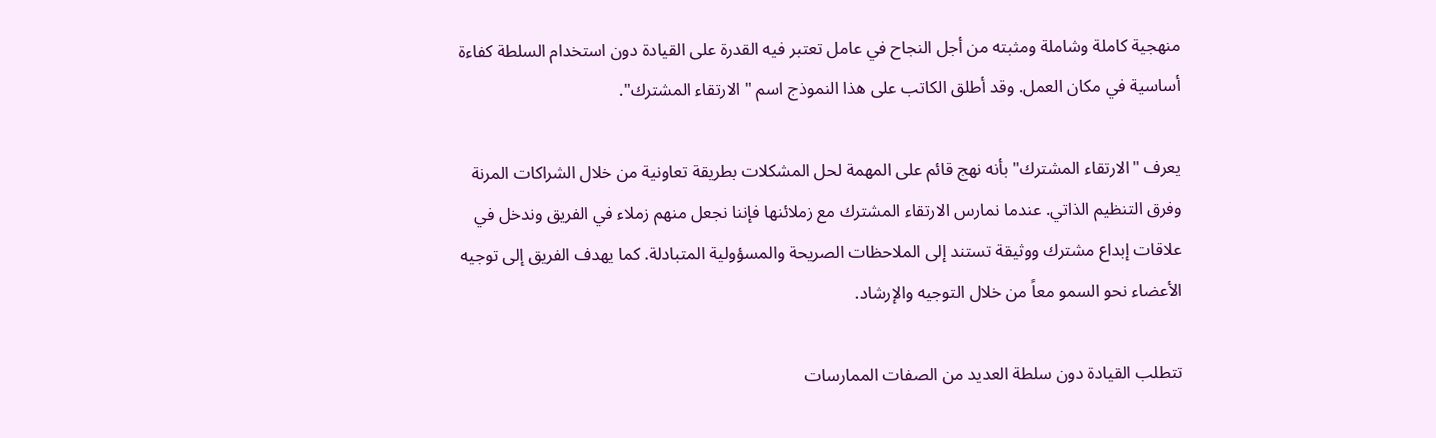منهجية كاملة وشاملة ومثبته من أجل النجاح في عامل تعتبر فيه القدرة على القيادة دون استخدام السلطة كفاءة أساسية في مكان العمل. وقد أطلق الكاتب على هذا النموذج اسم " الارتقاء المشترك".

يعرف "الارتقاء المشترك" بأنه نهج قائم على المهمة لحل المشكلات بطريقة تعاونية من خلال الشراكات المرنة وفرق التنظيم الذاتي. عندما نمارس الارتقاء المشترك مع زملائنها فإننا نجعل منهم زملاء في الفريق وندخل في علاقات إبداع مشترك ووثيقة تستند إلى الملاحظات الصريحة والمسؤولية المتبادلة. كما يهدف الفريق إلى توجيه الأعضاء نحو السمو معاً من خلال التوجيه والإرشاد.

تتطلب القيادة دون سلطة العديد من الصفات الممارسات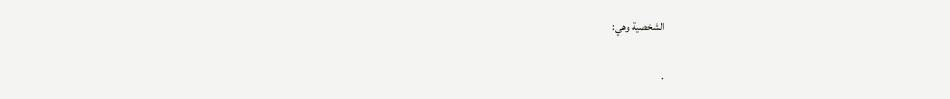الشخصية وهي:

·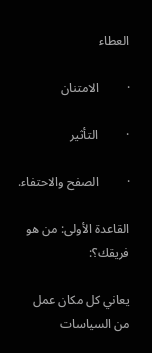العطاء

·         الامتنان

·         التأثير

·         الصفح والاحتفاء.

القاعدة الأولى: من هو فريقك؟:

يعاني كل مكان عمل من السياسات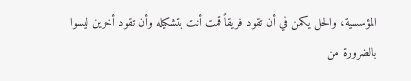المؤسسية، والحل يكمن في أن تقود فريقاً قمت أنت بتشكيله وأن تقود أخرين ليسوا بالضرورة من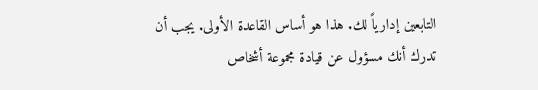التابعين إدارياً لك. هذا هو أساس القاعدة الأولى. يجب أن تدرك أنك مسؤول عن قيادة مجموعة أشخاص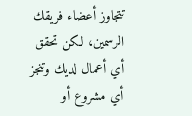تتجاوز أعضاء فريقك الرسمين، لكن تحقق أي أعمال لديك وتنجز أي مشروع أو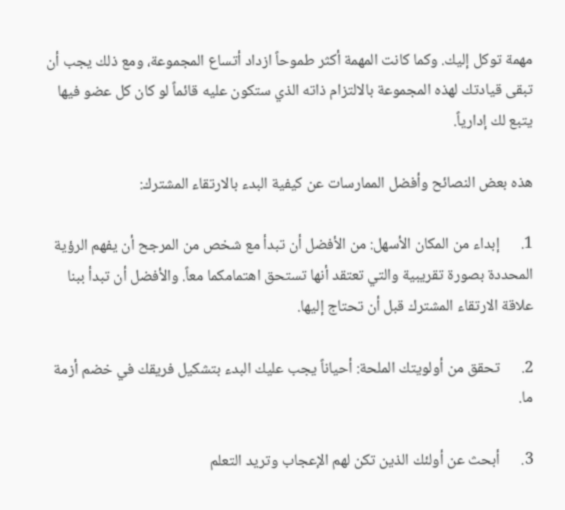مهمة توكل إليك. وكما كانت المهمة أكثر طموحاً ازداد أتساع المجموعة، ومع ذلك يجب أن تبقى قيادتك لهذه المجموعة بالالتزام ذاته الذي ستكون عليه قائماً لو كان كل عضو فيها يتبع لك إدارياً.

هذه بعض النصائح وأفضل الممارسات عن كيفية البدء بالارتقاء المشترك:

1.      إبداء من المكان الأسهل: من الأفضل أن تبدأ مع شخص من المرجح أن يفهم الرؤية المحددة بصورة تقريبية والتي تعتقد أنها تستحق اهتمامكما معاً. والأفضل أن تبدأ ببنا علاقة الارتقاء المشترك قبل أن تحتاج إليها.

2.      تحقق من أولويتك الملحة: أحياناً يجب عليك البدء بتشكيل فريقك في خضم أزمة ما.

3.      أبحث عن أولئك الذين تكن لهم الإعجاب وتريد التعلم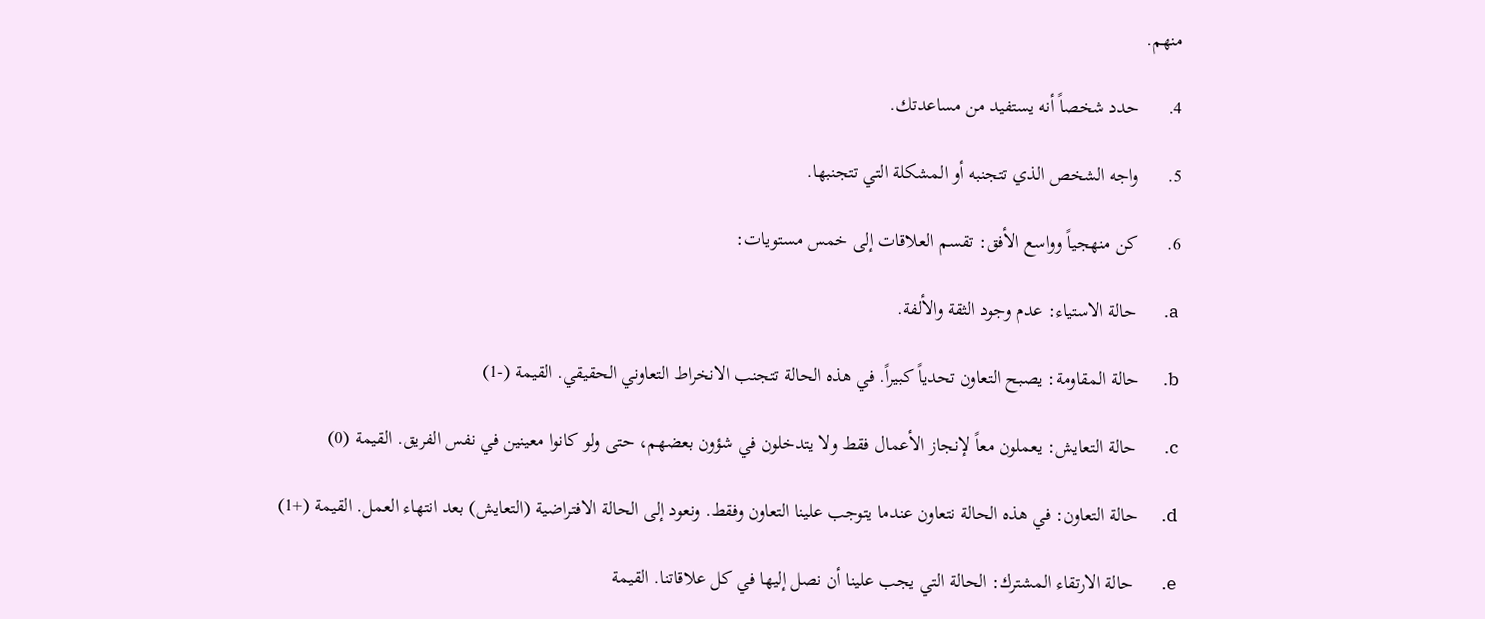منهم.

4.      حدد شخصاً أنه يستفيد من مساعدتك.

5.      واجه الشخص الذي تتجنبه أو المشكلة التي تتجنبها.

6.      كن منهجياً وواسع الأفق: تقسم العلاقات إلى خمس مستويات:

a.       حالة الاستياء: عدم وجود الثقة والألفة.

b.      حالة المقاومة: يصبح التعاون تحدياً كبيراً. في هذه الحالة تتجنب الانخراط التعاوني الحقيقي. القيمة (-1)

c.       حالة التعايش: يعملون معاً لإنجاز الأعمال فقط ولا يتدخلون في شؤون بعضهم، حتى ولو كانوا معينين في نفس الفريق. القيمة (0)

d.      حالة التعاون: في هذه الحالة نتعاون عندما يتوجب علينا التعاون وفقط. ونعود إلى الحالة الافتراضية (التعايش) بعد انتهاء العمل. القيمة (+1)

e.       حالة الارتقاء المشترك: الحالة التي يجب علينا أن نصل إليها في كل علاقاتنا. القيمة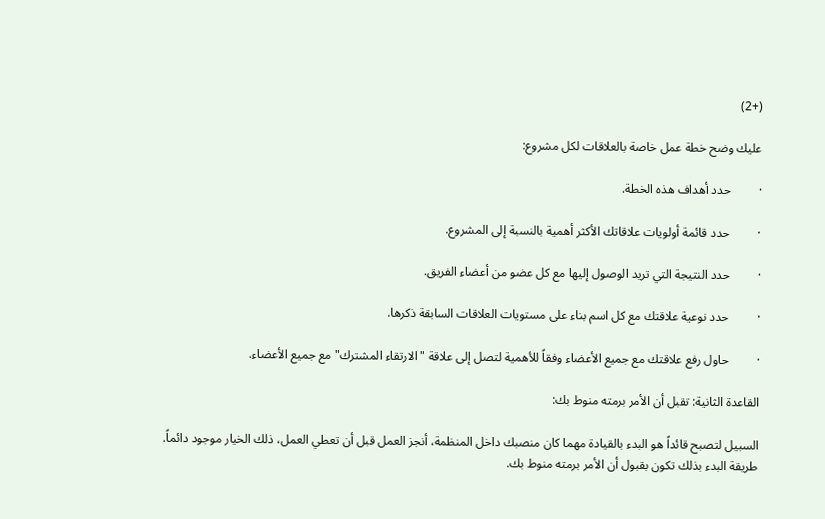(+2)

عليك وضح خطة عمل خاصة بالعلاقات لكل مشروع:

·         حدد أهداف هذه الخطة.

·         حدد قائمة أولويات علاقاتك الأكثر أهمية بالنسبة إلى المشروع.

·         حدد النتيجة التي تريد الوصول إليها مع كل عضو من أعضاء الفريق.

·         حدد نوعية علاقتك مع كل اسم بناء على مستويات العلاقات السابقة ذكرها.

·         حاول رفع علاقتك مع جميع الأعضاء وفقاً للأهمية لتصل إلى علاقة "الارتقاء المشترك" مع جميع الأعضاء.

القاعدة الثانية: تقبل أن الأمر برمته منوط بك:

السبيل لتصبح قائداً هو البدء بالقيادة مهما كان منصبك داخل المنظمة، أنجز العمل قبل أن تعطي العمل، ذلك الخيار موجود دائماً. طريقة البدء بذلك تكون بقبول أن الأمر برمته منوط بك.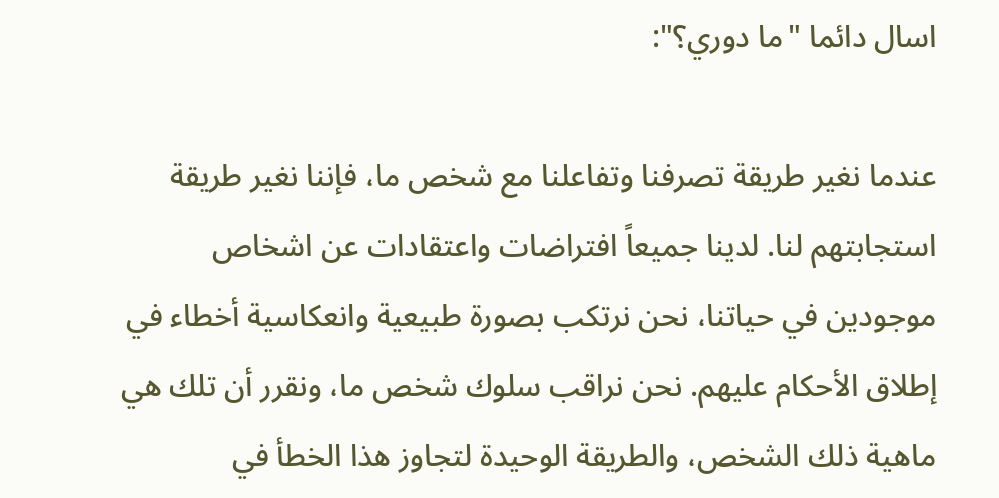اسال دائما "ما دوري؟":

عندما نغير طريقة تصرفنا وتفاعلنا مع شخص ما، فإننا نغير طريقة استجابتهم لنا. لدينا جميعاً افتراضات واعتقادات عن اشخاص موجودين في حياتنا، نحن نرتكب بصورة طبيعية وانعكاسية أخطاء في إطلاق الأحكام عليهم. نحن نراقب سلوك شخص ما، ونقرر أن تلك هي ماهية ذلك الشخص، والطريقة الوحيدة لتجاوز هذا الخطأ في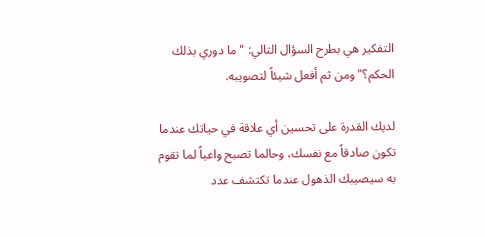التفكير هي بطرح السؤال التالي: "ما دوري بذلك الحكم؟" ومن ثم أفعل شيئاً لتصويبه.

لديك القدرة على تحسين أي علاقة في حياتك عندما تكون صادقاً مع نفسك، وحالما تصبح واعياً لما تقوم به سيصيبك الذهول عندما تكتشف عدد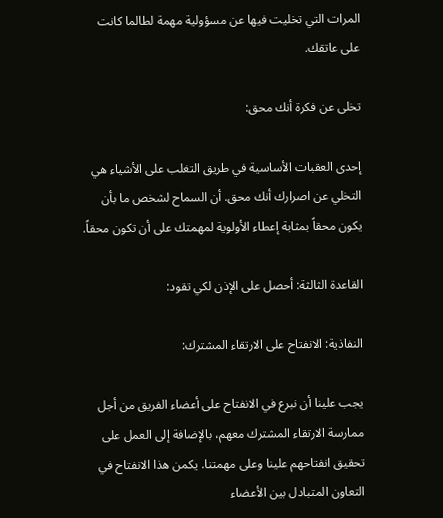المرات التي تخليت فيها عن مسؤولية مهمة لطالما كانت على عاتقك.

تخلى عن فكرة أنك محق:

إحدى العقبات الأساسية في طريق التغلب على الأشياء هي التخلي عن اصرارك أنك محق. أن السماح لشخص ما بأن يكون محقاً بمثابة إعطاء الأولوية لمهمتك على أن تكون محقاً.

القاعدة الثالثة: أحصل على الإذن لكي تقود:

النفاذية: الانفتاح على الارتقاء المشترك:

يجب علينا أن نبرع في الانفتاح على أعضاء الفريق من أجل ممارسة الارتقاء المشترك معهم، بالإضافة إلى العمل على تحقيق انفتاحهم علينا وعلى مهمتنا. يكمن هذا الانفتاح في التعاون المتبادل بين الأعضاء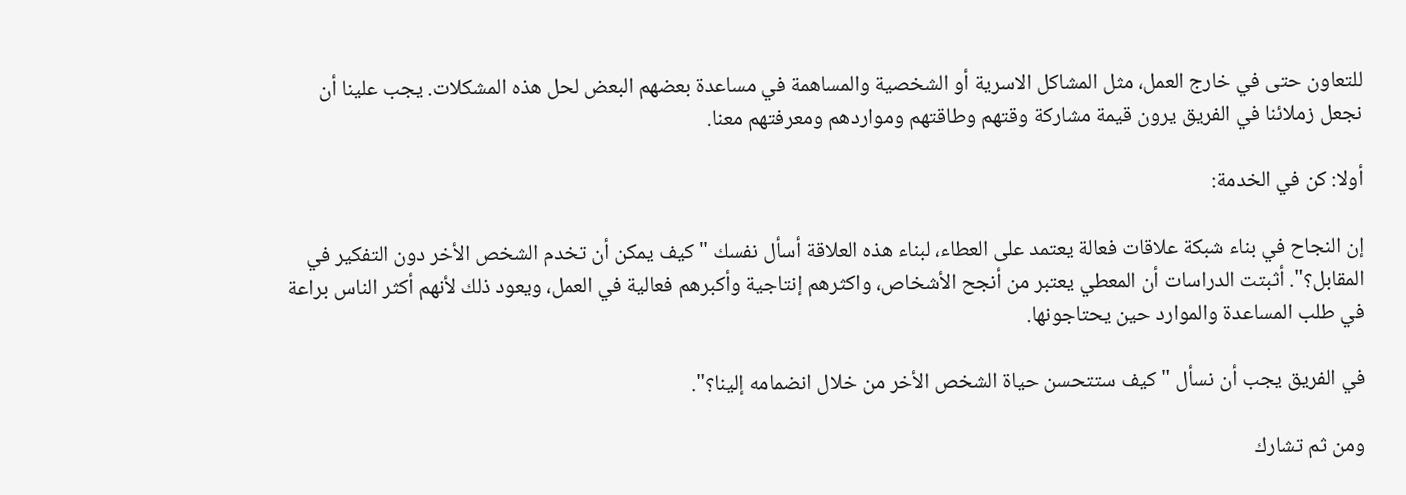للتعاون حتى في خارج العمل، مثل المشاكل الاسرية أو الشخصية والمساهمة في مساعدة بعضهم البعض لحل هذه المشكلات. يجب علينا أن نجعل زملائنا في الفريق يرون قيمة مشاركة وقتهم وطاقتهم ومواردهم ومعرفتهم معنا.

أولا: كن في الخدمة:

إن النجاح في بناء شبكة علاقات فعالة يعتمد على العطاء، لبناء هذه العلاقة أسأل نفسك "كيف يمكن أن تخدم الشخص الأخر دون التفكير في المقابل؟". أثبتت الدراسات أن المعطي يعتبر من أنجح الأشخاص، واكثرهم إنتاجية وأكبرهم فعالية في العمل، ويعود ذلك لأنهم أكثر الناس براعة في طلب المساعدة والموارد حين يحتاجونها.

في الفريق يجب أن نسأل "كيف ستتحسن حياة الشخص الأخر من خلال انضمامه إلينا؟".

ومن ثم تشارك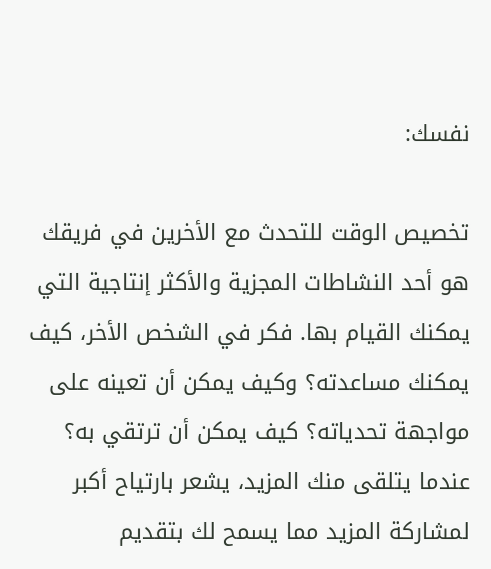نفسك:

تخصيص الوقت للتحدث مع الأخرين في فريقك هو أحد النشاطات المجزية والأكثر إنتاجية التي يمكنك القيام بها. فكر في الشخص الأخر، كيف يمكنك مساعدته؟ وكيف يمكن أن تعينه على مواجهة تحدياته؟ كيف يمكن أن ترتقي به؟ عندما يتلقى منك المزيد، يشعر بارتياح أكبر لمشاركة المزيد مما يسمح لك بتقديم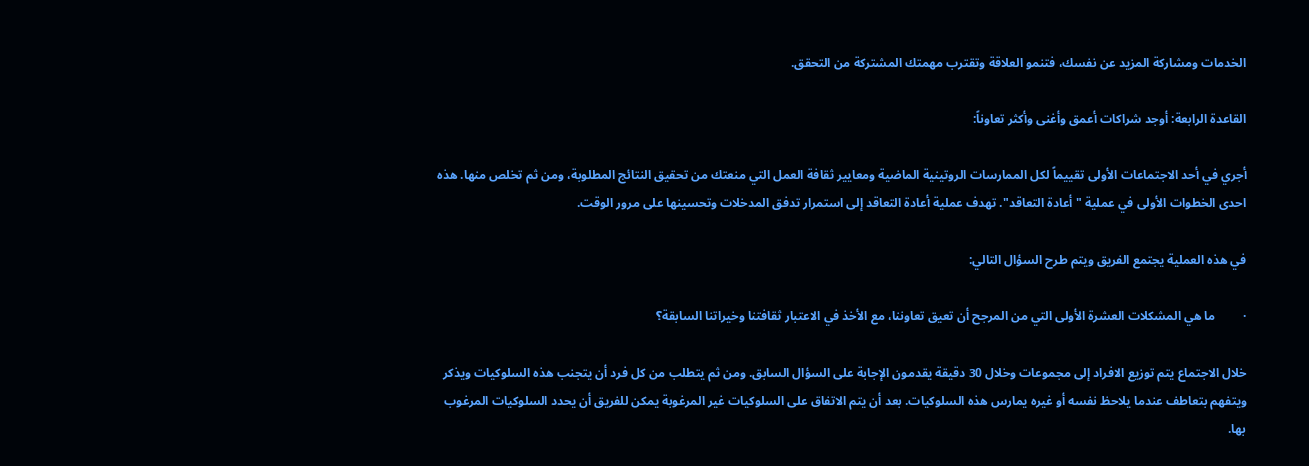الخدمات ومشاركة المزيد عن نفسك، فتنمو العلاقة وتقترب مهمتك المشتركة من التحقق.

القاعدة الرابعة: أوجد شراكات أعمق وأغنى وأكثر تعاوناً:

أجري في أحد الاجتماعات الأولى تقييماً لكل الممارسات الروتينية الماضية ومعايير ثقافة العمل التي منعتك من تحقيق النتائج المطلوبة، ومن ثم تخلص منها. هذه احدى الخطوات الأولى في عملية "أعادة التعاقد". تهدف عملية أعادة التعاقد إلى استمرار تدفق المدخلات وتحسينها على مرور الوقت.

في هذه العملية يجتمع الفريق ويتم طرح السؤال التالي:

·         ما هي المشكلات العشرة الأولى التي من المرجح أن تعيق تعاوننا، مع الأخذ في الاعتبار ثقافتنا وخيراتنا السابقة؟

خلال الاجتماع يتم توزيع الافراد إلى مجموعات وخلال 30 دقيقة يقدمون الإجابة على السؤال السابق. ومن ثم يتطلب من كل فرد أن يتجنب هذه السلوكيات ويذكر ويتفهم بتعاطف عندما يلاحظ نفسه أو غيره يمارس هذه السلوكيات. بعد أن يتم الاتفاق على السلوكيات غير المرغوبة يمكن للفريق أن يحدد السلوكيات المرغوب بها.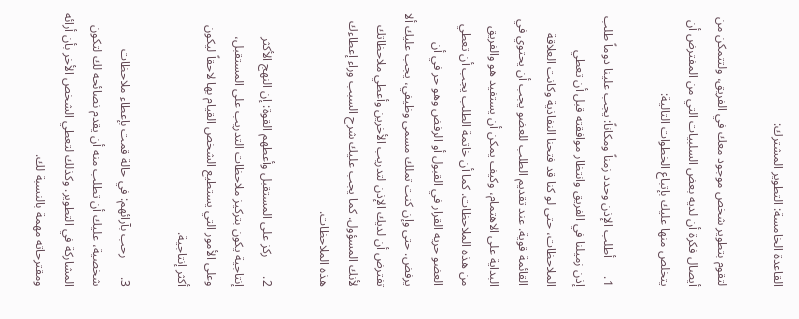القاعدة الخامسة: التطوير المشترك:

لتقوم بتطوير شخص موجود معك في الفريق، ولتتمكن من أيصال فكرة أن لديه بعض السلبيات التي من المفترض أن يتخلص منها عليك بإتباع الخطوات التالية:

1.      أطلب الإذن وحدد زمناً ومكاناً: يجب علينا دوماً طلب إذن زميلنا في الفريق وانتظار موافقته قبل أن تعطي الملاحظات، حتى لو كنا قد فتحنا النفاذية وكانت العلاقة القائمة قوية. عند تقديم الطلب للعضو يجب أن يحتوي في البداية على الاهتمام، وكيف يمكن أن يستفيد هو والفريق من هذه الملاحظات. كما أن خاتمة الطلب يجب أن تعطي العضو حريه القرار في القبول أو الرفض وهو حر في أن يرفض. حتى وإن كنت تملك مسمى وظيفي، يجب عليك ألا تفترض أن لديك الإذن لتدريب الأخرين وأعطي ملاحظاتك لأنك المسؤول. كما يجب عليك شرح السبب وراء إعطاءك هذه الملاحظات.

2.      ركز على المستقبل وأعطهم القوة: إن النهج الأكثر إنتاجية يكون بتركيز ملاحظات التدريب على المستقبل، وعلى الأمور التي يستطيع الشخص القيام بها لاحقاً ليكون أكثر إنتاجية.

3.      رحب بآرائهم: في حالة قمت بإعطاء ملاحظات شخصية، عليك أن تطلب منه أن يقدم نصائحه لك لتكون المشاركة في التطوير. وكذلك لتعطي الشخص الأخر بأن أرائه ومقترحاته مهمة بالنسبة لك.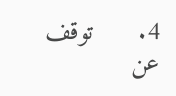4.      توقف عن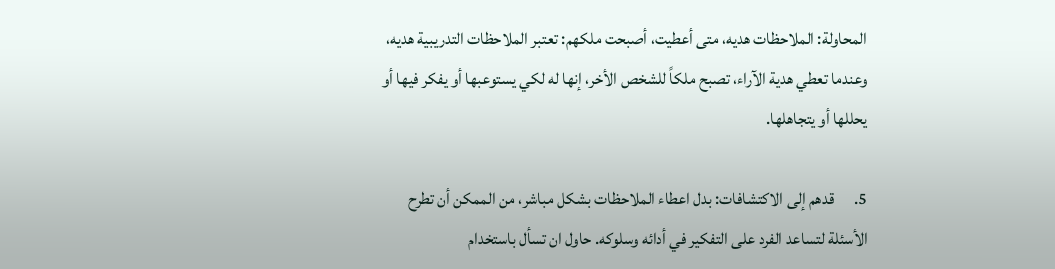المحاولة: الملاحظات هديه، متى أعطيت، أصبحت ملكهم: تعتبر الملاحظات التدريبية هديه، وعندما تعطي هدية الآراء، تصبح ملكاً للشخص الأخر، إنها له لكي يستوعبها أو يفكر فيها أو يحللها أو يتجاهلها.

5.      قدهم إلى الاكتشافات: بدل اعطاء الملاحظات بشكل مباشر، من الممكن أن تطرح الأسئلة لتساعد الفرد على التفكير في أدائه وسلوكه. حاول ان تسأل باستخدام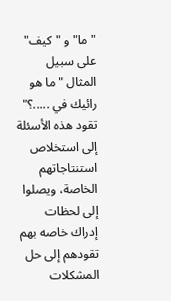"ما" و "كيف" على سبيل المثال "ما هو رائيك في .....؟" تقود هذه الأسئلة إلى استخلاص استنتاجاتهم الخاصة، ويصلوا إلى لحظات إدراك خاصه بهم تقودهم إلى حل المشكلات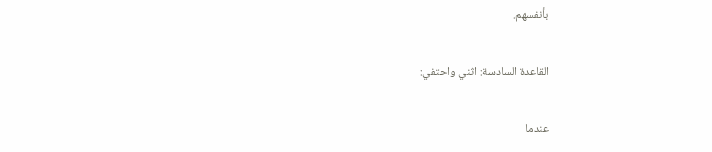بأنفسهم.

القاعدة السادسة: اثني واحتفي:

عندما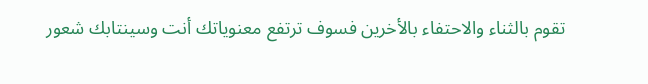تقوم بالثناء والاحتفاء بالأخرين فسوف ترتفع معنوياتك أنت وسينتابك شعور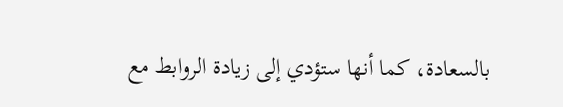بالسعادة، كما أنها ستؤدي إلى زيادة الروابط مع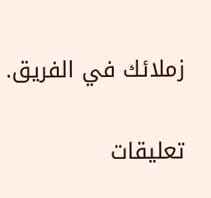زملائك في الفريق.

تعليقات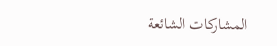المشاركات الشائعة